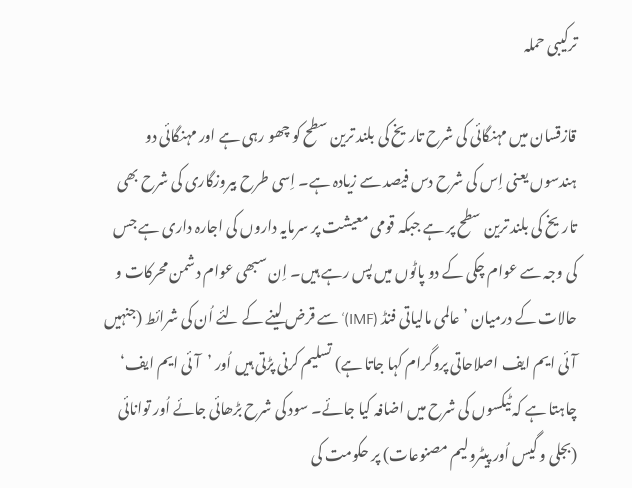ترکیبی حملہ

قازقسان میں مہنگائی کی شرح تاریخ کی بلند ترین سطح کو چھو رہی ہے اور مہنگائی دو ہندسوں یعنی اِس کی شرح دس فیصد سے زیادہ ہے۔ اِسی طرح بیروزگاری کی شرح بھی تاریخ کی بلند ترین سطح پر ہے جبکہ قومی معیشت پر سرمایہ داروں کی اجارہ داری ہے جس کی وجہ سے عوام چکی کے دو پاٹوں میں پس رہے ہیں۔ اِن سبھی عوام دشمن محرکات و حالات کے درمیان ’عالمی مالیاتی فنڈ (IMF)‘ سے قرض لینے کے لئے اُن کی شرائط (جنہیں آئی ایم ایف اصلاحاتی پروگرام کہا جاتا ہے) تسلیم کرنی پڑتی ہیں اُور ’آئی ایم ایف‘ چاہتا ہے کہ ٹیکسوں کی شرح میں اضافہ کیا جائے۔ سود کی شرح بڑھائی جائے اُور توانائی (بجلی و گیس اُور پیٹرولیم مصنوعات) پر حکومت کی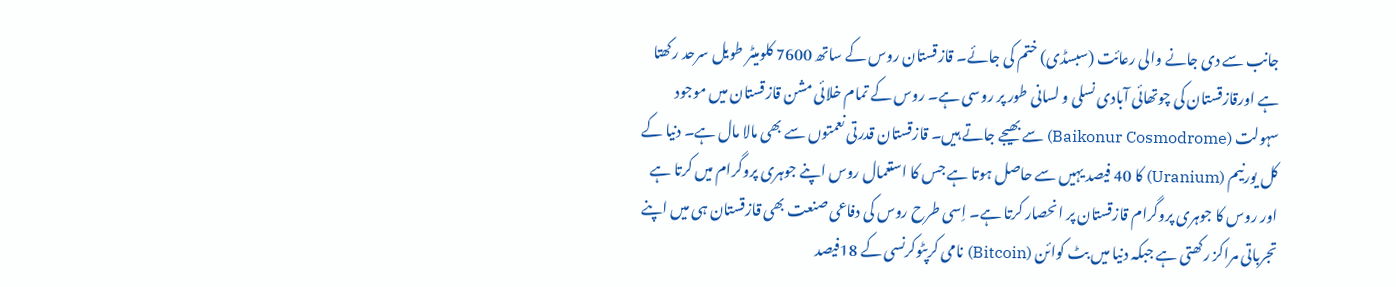جانب سے دی جانے والی رعائت (سبسڈی) ختم کی جائے۔ قازقستان روس کے ساتھ 7600 کلومیٹر طویل سرحد رکھتا ہے اورقازقستان کی چوتھائی آبادی نسلی و لسانی طور پر روسی ہے۔ روس کے تمام خلائی مشن قازقستان میں موجود سہولت (Baikonur Cosmodrome) سے بھیجے جاتے ہیں۔ قازقستان قدرتی نعمتوں سے بھی مالا مال ہے۔ دنیا کے کل یورنیم (Uranium) کا 40 فیصد یہیں سے حاصل ہوتا ہے جس کا استعمال روس اپنے جوہری پروگرام میں کرتا ہے اور روس کا جوہری پروگرام قازقستان پر انحصار کرتا ہے۔ اِسی طرح روس کی دفاعی صنعت بھی قازقستان ہی میں اپنے تجرباتی مراکز رکھتی ہے جبکہ دنیا میں بٹ کوائن (Bitcoin) نامی کرپٹوکرنسی کے 18فیصد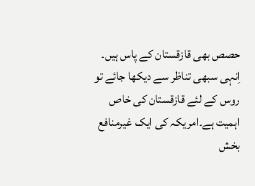حصص بھی قازقستان کے پاس ہیں۔ اِنہی سبھی تناظر سے دیکھا جائے تو روس کے لئے قازقستان کی خاص اہمیت ہے۔امریکہ کی ایک غیرمنافع بخش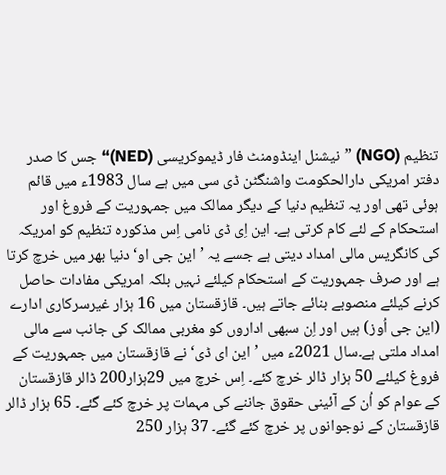تنظیم (NGO) ”نیشنل اینڈومنٹ فار ڈیموکریسی (NED)“ جس کا صدر دفتر امریکی دارالحکومت واشنگٹن ڈی سی میں ہے سال 1983ء میں قائم ہوئی تھی اور یہ تنظیم دنیا کے دیگر ممالک میں جمہوریت کے فروغ اور استحکام کے لئے کام کرتی ہے۔ این اِی ڈی نامی اِس مذکورہ تنظیم کو امریکہ کی کانگریس مالی امداد دیتی ہے جسے یہ ’این جی او‘ دنیا بھر میں خرچ کرتا ہے اور صرف جمہوریت کے استحکام کیلئے نہیں بلکہ امریکی مفادات حاصل کرنے کیلئے منصوبے بنائے جاتے ہیں۔ قازقستان میں 16 ہزار غیرسرکاری ادارے (این جی اُوز) ہیں اور اِن سبھی اداروں کو مغربی ممالک کی جانب سے مالی امداد ملتی ہے۔سال 2021ء میں ’این ای ڈی‘ نے قازقستان میں جمہوریت کے فروغ کیلئے 50 ہزار ڈالر خرچ کئے۔ اِس خرچ میں 29ہزار200 ڈالر قازقستان کے عوام کو اُن کے آئینی حقوق جاننے کی مہمات پر خرچ کئے گئے۔ 65 ہزار ڈالر قازقستان کے نوجوانوں پر خرچ کئے گئے۔ 37 ہزار 250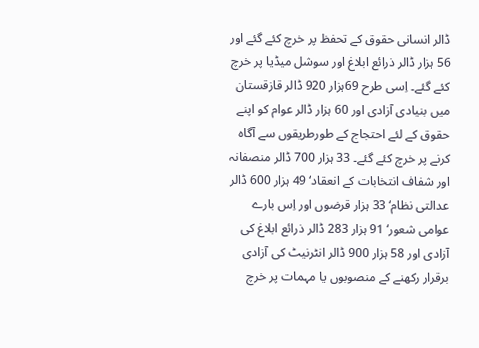ڈالر انسانی حقوق کے تحفظ پر خرچ کئے گئے اور 56 ہزار ڈالر ذرائع ابلاغ اور سوشل میڈیا پر خرچ کئے گئے۔ اِسی طرح 69ہزار 920 ڈالر قازقستان میں بنیادی آزادی اور 60 ہزار ڈالر عوام کو اپنے حقوق کے لئے احتجاج کے طورطریقوں سے آگاہ کرنے پر خرچ کئے گئے۔ 33 ہزار 700 ڈالر منصفانہ اور شفاف انتخابات کے انعقاد‘ 49 ہزار 600 ڈالر عدالتی نظام‘ 33 ہزار قرضوں اور اِس بارے عوامی شعور‘ 91 ہزار 283 ڈالر ذرائع ابلاغ کی آزادی اور 58 ہزار 900 ڈالر انٹرنیٹ کی آزادی برقرار رکھنے کے منصوبوں یا مہمات پر خرچ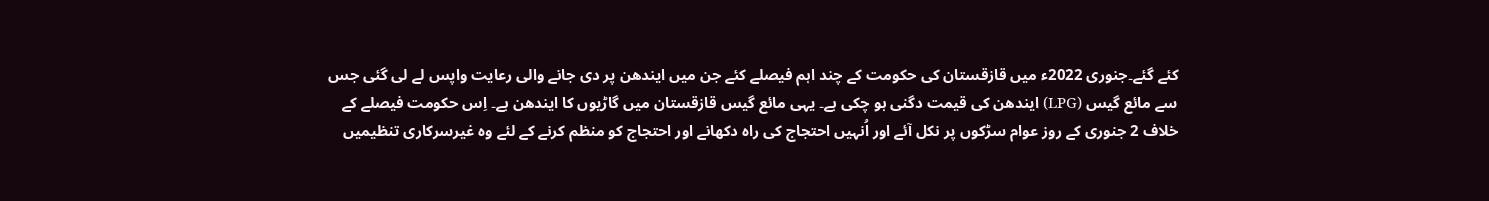کئے گئے۔جنوری 2022ء میں قازقستان کی حکومت کے چند اہم فیصلے کئے جن میں ایندھن پر دی جانے والی رعایت واپس لے لی گئی جس سے مائع گیس (LPG) ایندھن کی قیمت دگنی ہو چکی ہے۔ یہی مائع گیس قازقستان میں گاڑیوں کا ایندھن ہے۔ اِس حکومت فیصلے کے خلاف 2 جنوری کے روز عوام سڑکوں پر نکل آئے اور اُنہیں احتجاج کی راہ دکھانے اور احتجاج کو منظم کرنے کے لئے وہ غیرسرکاری تنظیمیں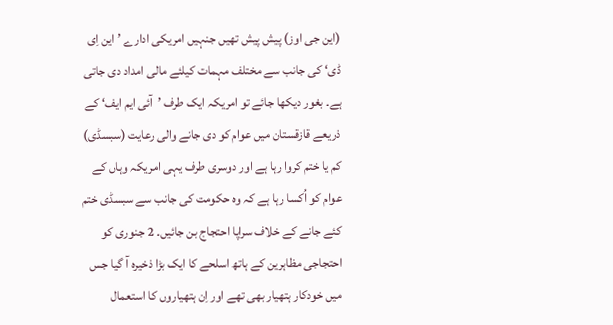(این جی اوز) پیش پیش تھیں جنہیں امریکی ادارے ’این اِی ڈی‘ کی جانب سے مختلف مہمات کیلئے مالی امداد دی جاتی ہے۔ بغور دیکھا جائے تو امریکہ ایک طرف ’آئی ایم ایف‘ کے ذریعے قازقستان میں عوام کو دی جانے والی رعایت (سبسڈی) کم یا ختم کروا رہا ہے اور دوسری طرف یہی امریکہ وہاں کے عوام کو اُکسا رہا ہے کہ وہ حکومت کی جانب سے سبسڈی ختم کئے جانے کے خلاف سراپا احتجاج بن جائیں۔ 2 جنوری کو احتجاجی مظاہرین کے ہاتھ اسلحے کا ایک بڑا ذخیرہ آ گیا جس میں خودکار ہتھیار بھی تھے اور اِن ہتھیاروں کا استعمال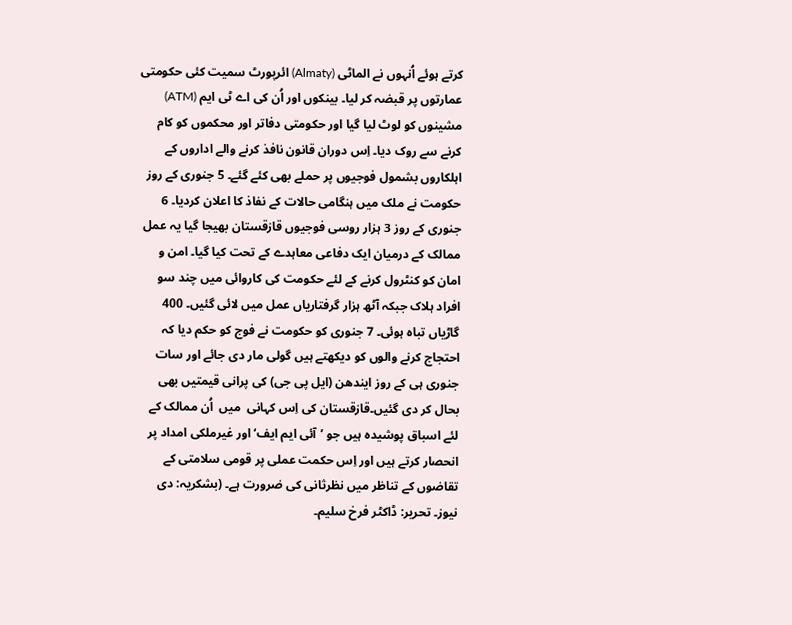کرتے ہوئے اُنہوں نے الماٹی (Almaty) ائرپورٹ سمیت کئی حکومتی عمارتوں پر قبضہ کر لیا۔ بینکوں اور اُن کی اے ٹی ایم (ATM) مشینوں کو لوٹ لیا گیا اور حکومتی دفاتر اور محکموں کو کام کرنے سے روک دیا۔ اِس دوران قانون نافذ کرنے والے اداروں کے اہلکاروں بشمول فوجیوں پر حملے بھی کئے گئے۔ 5 جنوری کے روز حکومت نے ملک میں ہنگامی حالات کے نفاذ کا اعلان کردیا۔ 6 جنوری کے روز 3 ہزار روسی فوجیوں قازقستان بھیجا گیا یہ عمل ممالک کے درمیان ایک دفاعی معاہدے کے تحت کیا گیا۔ امن و امان کو کنٹرول کرنے کے لئے حکومت کی کاروائی میں چند سو افراد ہلاک جبکہ آٹھ ہزار گرفتاریاں عمل میں لائی گئیں۔ 400 گاڑیاں تباہ ہوئی۔ 7 جنوری کو حکومت نے فوج کو حکم دیا کہ احتجاج کرنے والوں کو دیکھتے ہیں گولی مار دی جائے اور سات جنوری ہی کے روز ایندھن (ایل پی جی) کی پرانی قیمتیں بھی بحال کر دی گئیں۔قازقستان کی اِس کہانی  میں  اُن ممالک کے لئے اسباق پوشیدہ ہیں جو ’آئی ایم ایف‘ اور غیرملکی امداد پر انحصار کرتے ہیں اور اِس حکمت عملی پر قومی سلامتی کے تقاضوں کے تناظر میں نظرثانی کی ضرورت ہے۔ (بشکریہ: دی نیوز۔ تحریر: ڈاکٹر فرخ سلیم۔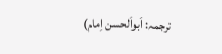ترجمہ: اَبواَلحسن اِمام)